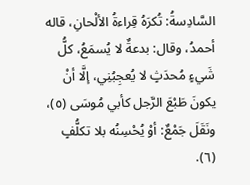السَّادِسةُ: تُكرَهُ قِراءةُ الألْحانِ، قاله أحمدُ، وقال: بدعةٌ لا يُسمَعُ، كلُّ شَيءٍ مُحدَثٍ لا يُعجِبُنِي، إلَّا أنْ يكونَ طَبْعَ الرَّجل كأبي مُوسَى (٥)، ونَقَلَ جَمْعٌ: أوْ يُحْسِنُه بلا تكلُّفٍ (٦).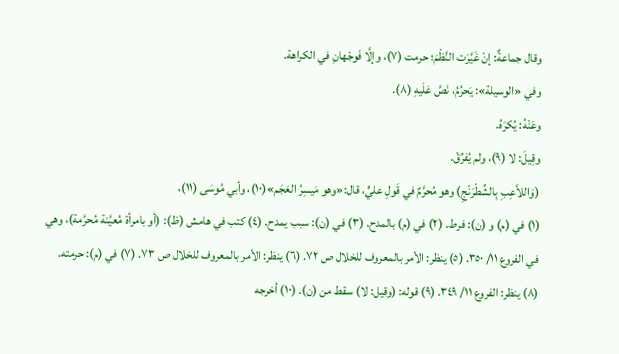وقال جماعةٌ: إنْ غَيَّرَت النَّظْمَ؛ حرمت (٧)، وإلَّا فَوجْهانِ في الكراهة.
وفي «الوسيلة»: يَحرُمُ، نَصَّ عَلَيهِ (٨).
وعَنْهُ: يُكرَهُ.
وقِيلَ: لا (٩)، ولم يُفرِّقْ.
(وَاللاَّعِبِ بِالشِّطْرَنْجِ) وهو مُحرَّمٌ في قَولِ عليٍّ، قال:«وهو مَيسِرُ العَجَم»(١٠)، وأبي مُوسَى (١١)،
(١) في (م) و (ن): فرط. (٢) في (م) بالمدح. (٣) في (ن): سبب يمدح. (٤) كتب في هامش (ظ): (أو بامرأة مُعيَّنة مُحرَّمة)، وهي في الفروع ١١/ ٣٥٠. (٥) ينظر: الأمر بالمعروف للخلال ص ٧٢. (٦) ينظر: الأمر بالمعروف للخلال ص ٧٣. (٧) في (م): حرمته. (٨) ينظر: الفروع ١١/ ٣٤٩. (٩) قوله: (وقيل: لا) سقط من (ن). (١٠) أخرجه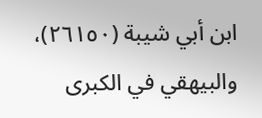ابن أبي شيبة (٢٦١٥٠)، والبيهقي في الكبرى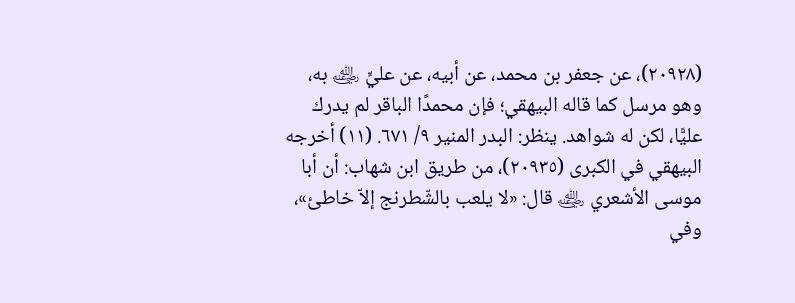(٢٠٩٢٨)، عن جعفر بن محمد، عن أبيه، عن عليٍّ ﵁ به، وهو مرسل كما قاله البيهقي؛ فإن محمدًا الباقر لم يدرك عليًّا، لكن له شواهد. ينظر: البدر المنير ٩/ ٦٧١. (١١) أخرجه البيهقي في الكبرى (٢٠٩٣٥)، من طريق ابن شهاب: أن أبا موسى الأشعري ﵁ قال: «لا يلعب بالشّطرنج إلاّ خاطئ»، وفي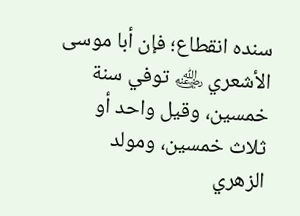سنده انقطاع؛ فإن أبا موسى الأشعري ﵁ توفي سنة خمسين، وقيل واحد أو ثلاث خمسين، ومولد الزهري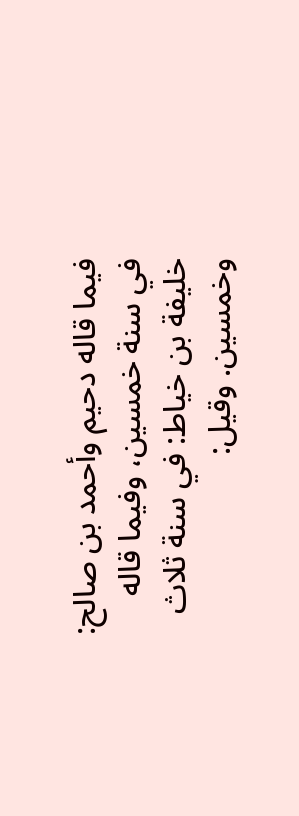فيما قاله دحيم وأحمد بن صالح: في سنة خمسين، وفيما قاله خليفة بن خياط: في سنة ثلاث وخمسين. وقيل: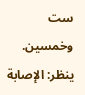ست وخمسين. ينظر: الإصابة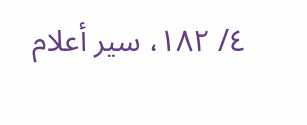٤/ ١٨٢، سير أعلام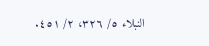النبلاء ٥/ ٣٢٦، ٢/ ٤٥١.